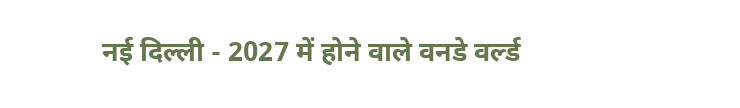नई दिल्ली - 2027 में होने वाले वनडे वर्ल्ड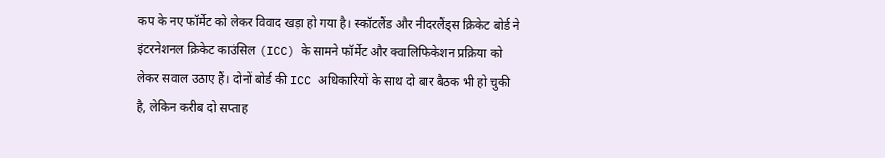कप के नए फॉर्मेट को लेकर विवाद खड़ा हो गया है। स्कॉटलैंड और नीदरलैंड्स क्रिकेट बोर्ड ने इंटरनेशनल क्रिकेट काउंसिल (ICC) के सामने फॉर्मेट और क्वालिफिकेशन प्रक्रिया को लेकर सवाल उठाए हैं। दोनों बोर्ड की ICC अधिकारियों के साथ दो बार बैठक भी हो चुकी है, लेकिन करीब दो सप्ताह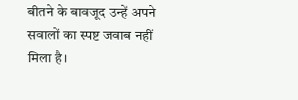बीतने के बावजूद उन्हें अपने सवालों का स्पष्ट जवाब नहीं मिला है।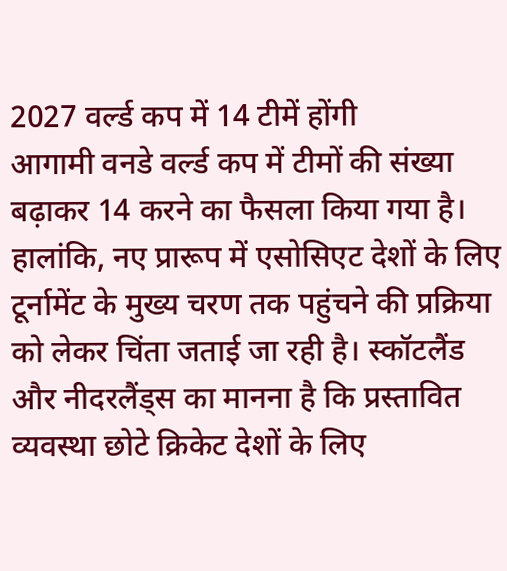2027 वर्ल्ड कप में 14 टीमें होंगी
आगामी वनडे वर्ल्ड कप में टीमों की संख्या बढ़ाकर 14 करने का फैसला किया गया है। हालांकि, नए प्रारूप में एसोसिएट देशों के लिए टूर्नामेंट के मुख्य चरण तक पहुंचने की प्रक्रिया को लेकर चिंता जताई जा रही है। स्कॉटलैंड और नीदरलैंड्स का मानना है कि प्रस्तावित व्यवस्था छोटे क्रिकेट देशों के लिए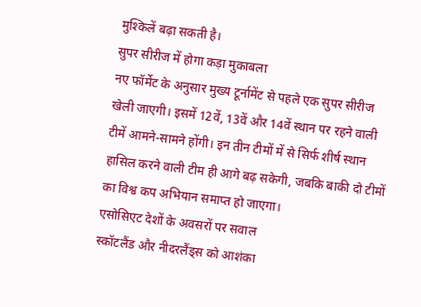मुश्किलें बढ़ा सकती है।
सुपर सीरीज में होगा कड़ा मुकाबला
नए फॉर्मेट के अनुसार मुख्य टूर्नामेंट से पहले एक सुपर सीरीज खेली जाएगी। इसमें 12वें, 13वें और 14वें स्थान पर रहने वाली टीमें आमने-सामने होंगी। इन तीन टीमों में से सिर्फ शीर्ष स्थान हासिल करने वाली टीम ही आगे बढ़ सकेगी, जबकि बाकी दो टीमों का विश्व कप अभियान समाप्त हो जाएगा।
एसोसिएट देशों के अवसरों पर सवाल
स्कॉटलैंड और नीदरलैंड्स को आशंका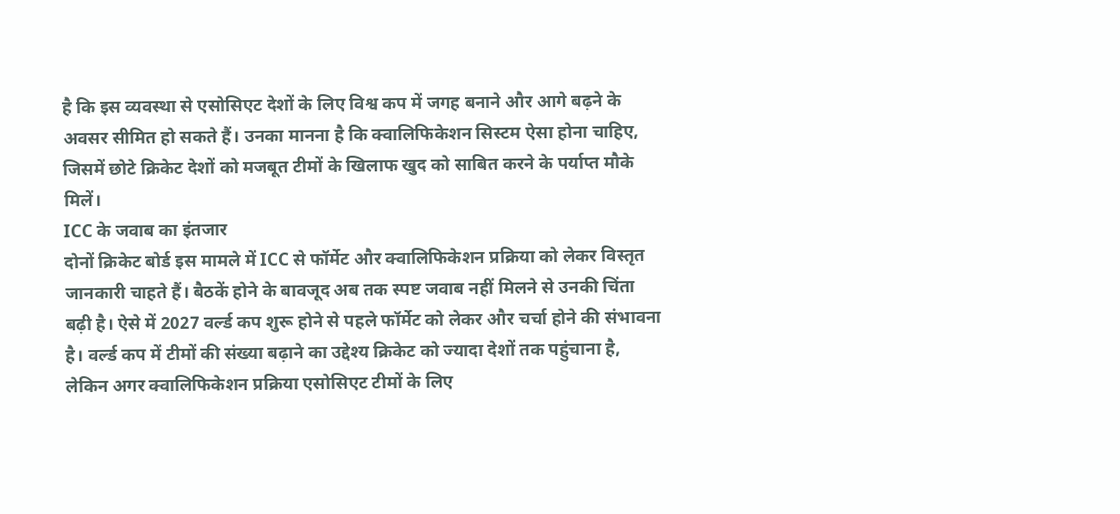है कि इस व्यवस्था से एसोसिएट देशों के लिए विश्व कप में जगह बनाने और आगे बढ़ने के अवसर सीमित हो सकते हैं। उनका मानना है कि क्वालिफिकेशन सिस्टम ऐसा होना चाहिए, जिसमें छोटे क्रिकेट देशों को मजबूत टीमों के खिलाफ खुद को साबित करने के पर्याप्त मौके मिलें।
ICC के जवाब का इंतजार
दोनों क्रिकेट बोर्ड इस मामले में ICC से फॉर्मेट और क्वालिफिकेशन प्रक्रिया को लेकर विस्तृत जानकारी चाहते हैं। बैठकें होने के बावजूद अब तक स्पष्ट जवाब नहीं मिलने से उनकी चिंता बढ़ी है। ऐसे में 2027 वर्ल्ड कप शुरू होने से पहले फॉर्मेट को लेकर और चर्चा होने की संभावना है। वर्ल्ड कप में टीमों की संख्या बढ़ाने का उद्देश्य क्रिकेट को ज्यादा देशों तक पहुंचाना है, लेकिन अगर क्वालिफिकेशन प्रक्रिया एसोसिएट टीमों के लिए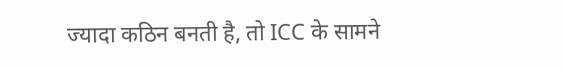ज्यादा कठिन बनती है, तो ICC के सामने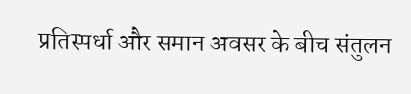प्रतिस्पर्धा और समान अवसर के बीच संतुलन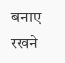बनाए रखने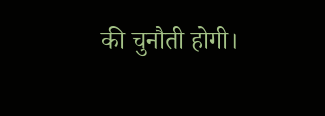की चुनौती होगी।